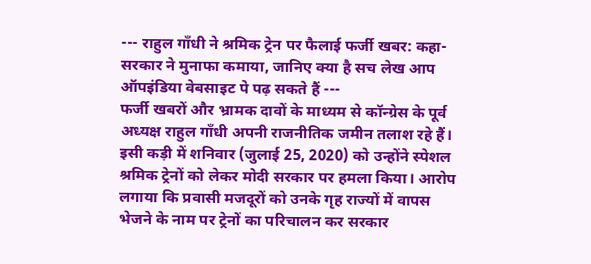--- राहुल गाँधी ने श्रमिक ट्रेन पर फैलाई फर्जी खबर: कहा- सरकार ने मुनाफा कमाया, जानिए क्या है सच लेख आप ऑपइंडिया वेबसाइट पे पढ़ सकते हैं ---
फर्जी खबरों और भ्रामक दावों के माध्यम से कॉन्ग्रेस के पूर्व अध्यक्ष राहुल गॉंधी अपनी राजनीतिक जमीन तलाश रहे हैं। इसी कड़ी में शनिवार (जुलाई 25, 2020) को उन्होंने स्पेशल श्रमिक ट्रेनों को लेकर मोदी सरकार पर हमला किया। आरोप लगाया कि प्रवासी मजदूरों को उनके गृह राज्यों में वापस भेजने के नाम पर ट्रेनों का परिचालन कर सरकार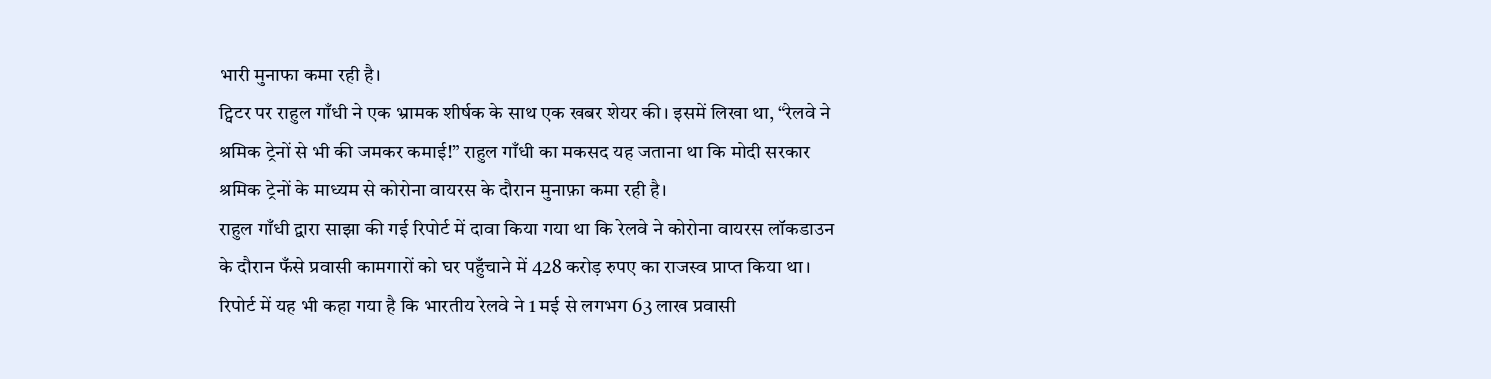भारी मुनाफा कमा रही है।
ट्विटर पर राहुल गाँधी ने एक भ्रामक शीर्षक के साथ एक खबर शेयर की। इसमें लिखा था, “रेलवे ने श्रमिक ट्रेनों से भी की जमकर कमाई!” राहुल गाँधी का मकसद यह जताना था कि मोदी सरकार श्रमिक ट्रेनों के माध्यम से कोरोना वायरस के दौरान मुनाफ़ा कमा रही है।
राहुल गाँधी द्वारा साझा की गई रिपोर्ट में दावा किया गया था कि रेलवे ने कोरोना वायरस लॉकडाउन के दौरान फँसे प्रवासी कामगारों को घर पहुँचाने में 428 करोड़ रुपए का राजस्व प्राप्त किया था। रिपोर्ट में यह भी कहा गया है कि भारतीय रेलवे ने 1 मई से लगभग 63 लाख प्रवासी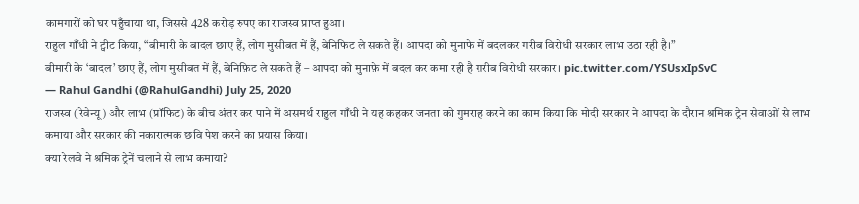कामगारों को घर पहुँचाया था, जिससे 428 करोड़ रुपए का राजस्व प्राप्त हुआ।
राहुल गाँधी ने ट्वीट किया, “बीमारी के बादल छाए हैं, लोग मुसीबत में हैं, बेनिफिट ले सकते हैं। आपदा को मुनाफे में बदलकर गरीब विरोधी सरकार लाभ उठा रही है।”
बीमारी के ‘बादल’ छाए हैं, लोग मुसीबत में हैं, बेनिफ़िट ले सकते हैं – आपदा को मुनाफ़े में बदल कर कमा रही है ग़रीब विरोधी सरकार। pic.twitter.com/YSUsxIpSvC
— Rahul Gandhi (@RahulGandhi) July 25, 2020
राजस्व (रेवेन्यू) और लाभ (प्रॉफिट) के बीच अंतर कर पाने में असमर्थ राहुल गाँधी ने यह कहकर जनता को गुमराह करने का काम किया कि मोदी सरकार ने आपदा के दौरान श्रमिक ट्रेन सेवाओं से लाभ कमाया और सरकार की नकारात्मक छवि पेश करने का प्रयास किया।
क्या रेलवे ने श्रमिक ट्रेनें चलाने से लाभ कमाया?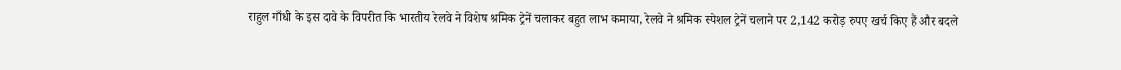राहुल गाँधी के इस दावे के विपरीत कि भारतीय रेलवे ने विशेष श्रमिक ट्रेनें चलाकर बहुत लाभ कमाया, रेलवे ने श्रमिक स्पेशल ट्रेनें चलाने पर 2,142 करोड़ रुपए खर्च किए हैं और बदले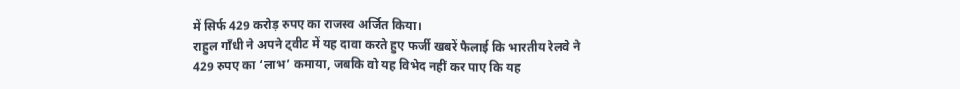में सिर्फ 429 करोड़ रुपए का राजस्व अर्जित किया।
राहुल गाँधी ने अपने ट्वीट में यह दावा करते हुए फर्जी खबरें फैलाई कि भारतीय रेलवे ने 429 रुपए का ‘लाभ’ कमाया, जबकि वो यह विभेद नहीं कर पाए कि यह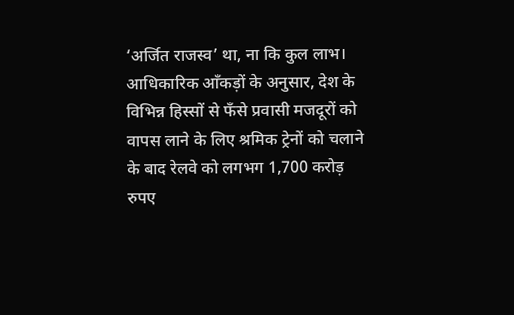‘अर्जित राजस्व’ था, ना कि कुल लाभ।
आधिकारिक आँकड़ों के अनुसार, देश के विभिन्न हिस्सों से फँसे प्रवासी मजदूरों को वापस लाने के लिए श्रमिक ट्रेनों को चलाने के बाद रेलवे को लगभग 1,700 करोड़ रुपए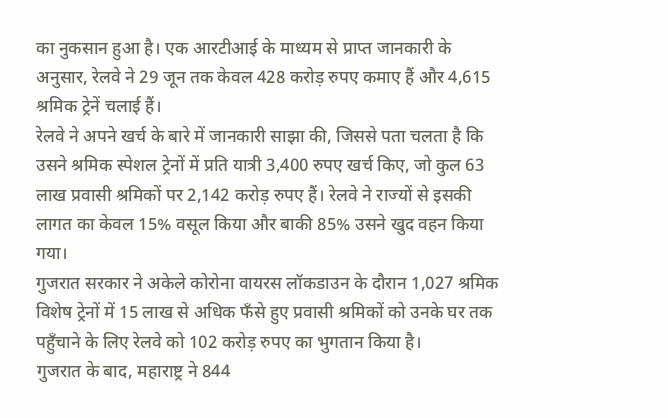का नुकसान हुआ है। एक आरटीआई के माध्यम से प्राप्त जानकारी के अनुसार, रेलवे ने 29 जून तक केवल 428 करोड़ रुपए कमाए हैं और 4,615 श्रमिक ट्रेनें चलाई हैं।
रेलवे ने अपने खर्च के बारे में जानकारी साझा की, जिससे पता चलता है कि उसने श्रमिक स्पेशल ट्रेनों में प्रति यात्री 3,400 रुपए खर्च किए, जो कुल 63 लाख प्रवासी श्रमिकों पर 2,142 करोड़ रुपए हैं। रेलवे ने राज्यों से इसकी लागत का केवल 15% वसूल किया और बाकी 85% उसने खुद वहन किया गया।
गुजरात सरकार ने अकेले कोरोना वायरस लॉकडाउन के दौरान 1,027 श्रमिक विशेष ट्रेनों में 15 लाख से अधिक फँसे हुए प्रवासी श्रमिकों को उनके घर तक पहुँचाने के लिए रेलवे को 102 करोड़ रुपए का भुगतान किया है।
गुजरात के बाद, महाराष्ट्र ने 844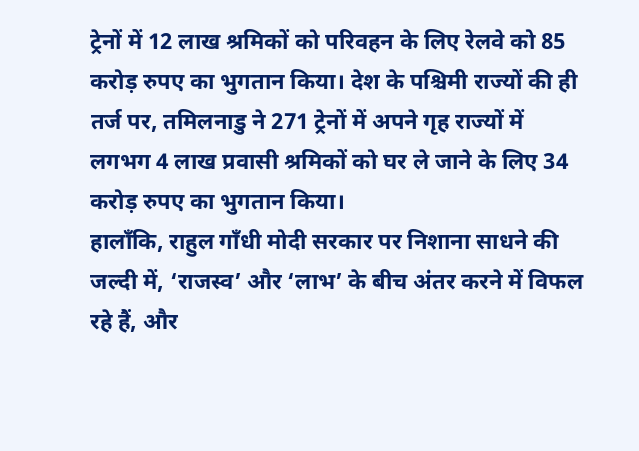ट्रेनों में 12 लाख श्रमिकों को परिवहन के लिए रेलवे को 85 करोड़ रुपए का भुगतान किया। देश के पश्चिमी राज्यों की ही तर्ज पर, तमिलनाडु ने 271 ट्रेनों में अपने गृह राज्यों में लगभग 4 लाख प्रवासी श्रमिकों को घर ले जाने के लिए 34 करोड़ रुपए का भुगतान किया।
हालाँकि, राहुल गाँधी मोदी सरकार पर निशाना साधने की जल्दी में, ‘राजस्व’ और ‘लाभ’ के बीच अंतर करने में विफल रहे हैं, और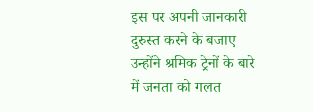इस पर अपनी जानकारी दुरुस्त करने के बजाए उन्होंने श्रमिक ट्रेनों के बारे में जनता को गलत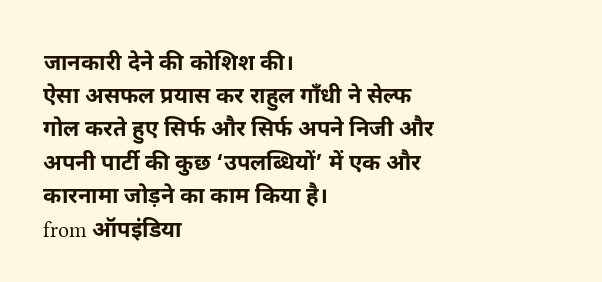जानकारी देने की कोशिश की।
ऐसा असफल प्रयास कर राहुल गाँधी ने सेल्फ गोल करते हुए सिर्फ और सिर्फ अपने निजी और अपनी पार्टी की कुछ ‘उपलब्धियों’ में एक और कारनामा जोड़ने का काम किया है।
from ऑपइंडिया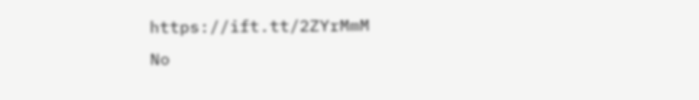https://ift.tt/2ZYrMmM
No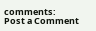comments:
Post a Comment